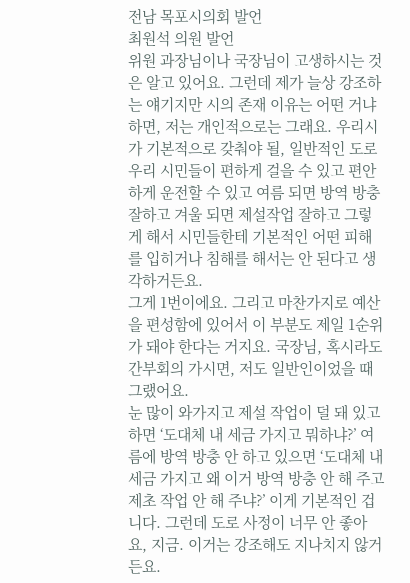전남 목포시의회 발언
최원석 의원 발언
위원 과장님이나 국장님이 고생하시는 것은 알고 있어요. 그런데 제가 늘상 강조하는 얘기지만 시의 존재 이유는 어떤 거냐 하면, 저는 개인적으로는 그래요. 우리시가 기본적으로 갖춰야 될, 일반적인 도로 우리 시민들이 편하게 걸을 수 있고 편안하게 운전할 수 있고 여름 되면 방역 방충 잘하고 겨울 되면 제설작업 잘하고 그렇게 해서 시민들한테 기본적인 어떤 피해를 입히거나 침해를 해서는 안 된다고 생각하거든요.
그게 1번이에요. 그리고 마찬가지로 예산을 편성함에 있어서 이 부분도 제일 1순위가 돼야 한다는 거지요. 국장님, 혹시라도 간부회의 가시면, 저도 일반인이었을 때 그랬어요.
눈 많이 와가지고 제설 작업이 덜 돼 있고 하면 ‘도대체 내 세금 가지고 뭐하냐?’ 여름에 방역 방충 안 하고 있으면 ‘도대체 내 세금 가지고 왜 이거 방역 방충 안 해 주고 제초 작업 안 해 주냐?’ 이게 기본적인 겁니다. 그런데 도로 사정이 너무 안 좋아요, 지금. 이거는 강조해도 지나치지 않거든요.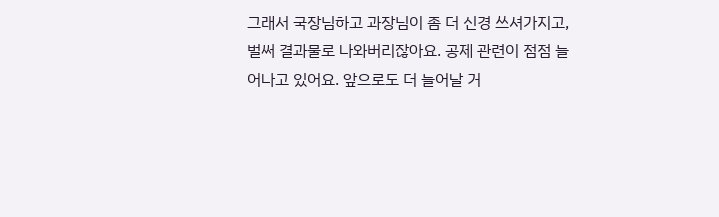그래서 국장님하고 과장님이 좀 더 신경 쓰셔가지고, 벌써 결과물로 나와버리잖아요. 공제 관련이 점점 늘어나고 있어요. 앞으로도 더 늘어날 거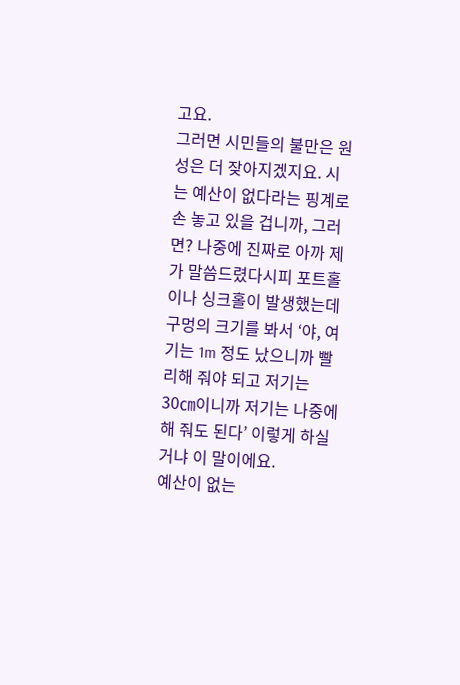고요.
그러면 시민들의 불만은 원성은 더 잦아지겠지요. 시는 예산이 없다라는 핑계로 손 놓고 있을 겁니까, 그러면? 나중에 진짜로 아까 제가 말씀드렸다시피 포트홀이나 싱크홀이 발생했는데 구멍의 크기를 봐서 ‘야, 여기는 1m 정도 났으니까 빨리해 줘야 되고 저기는 30㎝이니까 저기는 나중에 해 줘도 된다’ 이렇게 하실 거냐 이 말이에요.
예산이 없는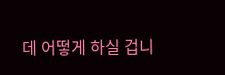데 어떻게 하실 겁니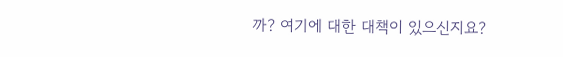까? 여기에 대한 대책이 있으신지요?